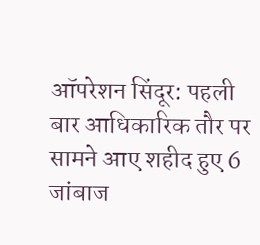ऑपरेशन सिंदूर: पहली बार आधिकारिक तौर पर सामने आए शहीद हुए 6 जांबाज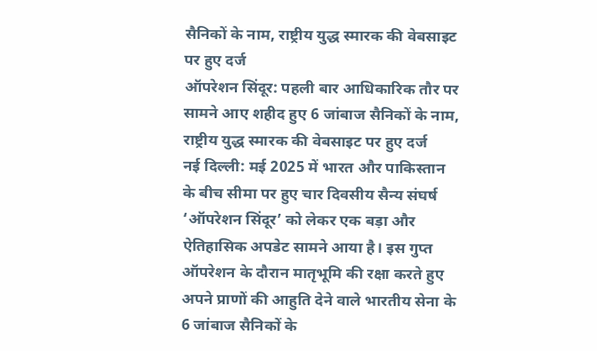सैनिकों के नाम, राष्ट्रीय युद्ध स्मारक की वेबसाइट पर हुए दर्ज
ऑपरेशन सिंदूर: पहली बार आधिकारिक तौर पर सामने आए शहीद हुए 6 जांबाज सैनिकों के नाम, राष्ट्रीय युद्ध स्मारक की वेबसाइट पर हुए दर्ज
नई दिल्ली: मई 2025 में भारत और पाकिस्तान के बीच सीमा पर हुए चार दिवसीय सैन्य संघर्ष ‘ऑपरेशन सिंदूर’ को लेकर एक बड़ा और ऐतिहासिक अपडेट सामने आया है। इस गुप्त ऑपरेशन के दौरान मातृभूमि की रक्षा करते हुए अपने प्राणों की आहुति देने वाले भारतीय सेना के 6 जांबाज सैनिकों के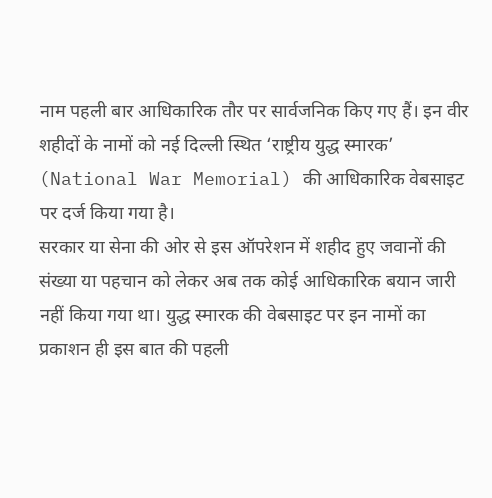नाम पहली बार आधिकारिक तौर पर सार्वजनिक किए गए हैं। इन वीर शहीदों के नामों को नई दिल्ली स्थित ‘राष्ट्रीय युद्ध स्मारक’ (National War Memorial) की आधिकारिक वेबसाइट पर दर्ज किया गया है।
सरकार या सेना की ओर से इस ऑपरेशन में शहीद हुए जवानों की संख्या या पहचान को लेकर अब तक कोई आधिकारिक बयान जारी नहीं किया गया था। युद्ध स्मारक की वेबसाइट पर इन नामों का प्रकाशन ही इस बात की पहली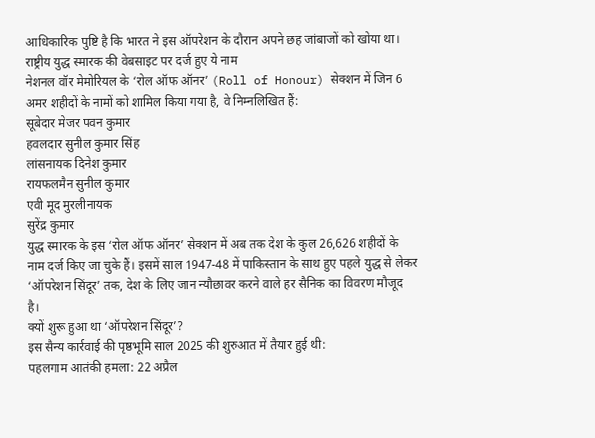आधिकारिक पुष्टि है कि भारत ने इस ऑपरेशन के दौरान अपने छह जांबाजों को खोया था।
राष्ट्रीय युद्ध स्मारक की वेबसाइट पर दर्ज हुए ये नाम
नेशनल वॉर मेमोरियल के ‘रोल ऑफ ऑनर’ (Roll of Honour) सेक्शन में जिन 6 अमर शहीदों के नामों को शामिल किया गया है, वे निम्नलिखित हैं:
सूबेदार मेजर पवन कुमार
हवलदार सुनील कुमार सिंह
लांसनायक दिनेश कुमार
रायफलमैन सुनील कुमार
एवी मूद मुरलीनायक
सुरेंद्र कुमार
युद्ध स्मारक के इस ‘रोल ऑफ ऑनर’ सेक्शन में अब तक देश के कुल 26,626 शहीदों के नाम दर्ज किए जा चुके हैं। इसमें साल 1947-48 में पाकिस्तान के साथ हुए पहले युद्ध से लेकर ‘ऑपरेशन सिंदूर’ तक, देश के लिए जान न्यौछावर करने वाले हर सैनिक का विवरण मौजूद है।
क्यों शुरू हुआ था ‘ऑपरेशन सिंदूर’?
इस सैन्य कार्रवाई की पृष्ठभूमि साल 2025 की शुरुआत में तैयार हुई थी:
पहलगाम आतंकी हमला: 22 अप्रैल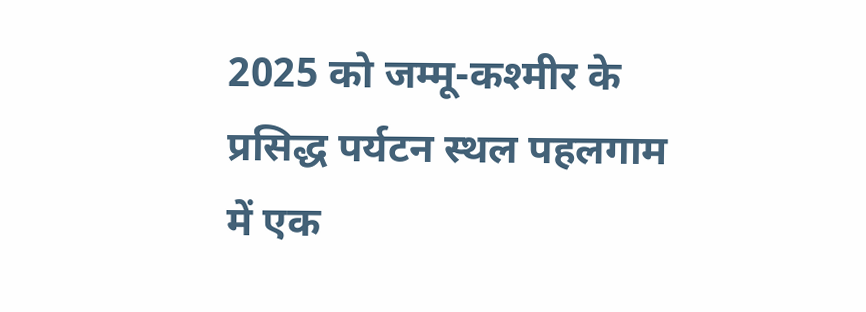2025 को जम्मू-कश्मीर के प्रसिद्ध पर्यटन स्थल पहलगाम में एक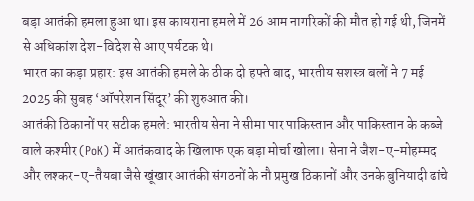बड़ा आतंकी हमला हुआ था। इस कायराना हमले में 26 आम नागरिकों की मौत हो गई थी, जिनमें से अधिकांश देश-विदेश से आए पर्यटक थे।
भारत का कड़ा प्रहार: इस आतंकी हमले के ठीक दो हफ्ते बाद, भारतीय सशस्त्र बलों ने 7 मई 2025 की सुबह ‘ऑपरेशन सिंदूर’ की शुरुआत की।
आतंकी ठिकानों पर सटीक हमले: भारतीय सेना ने सीमा पार पाकिस्तान और पाकिस्तान के कब्जे वाले कश्मीर (PoK) में आतंकवाद के खिलाफ एक बड़ा मोर्चा खोला। सेना ने जैश-ए-मोहम्मद और लश्कर-ए-तैयबा जैसे खूंखार आतंकी संगठनों के नौ प्रमुख ठिकानों और उनके बुनियादी ढांचे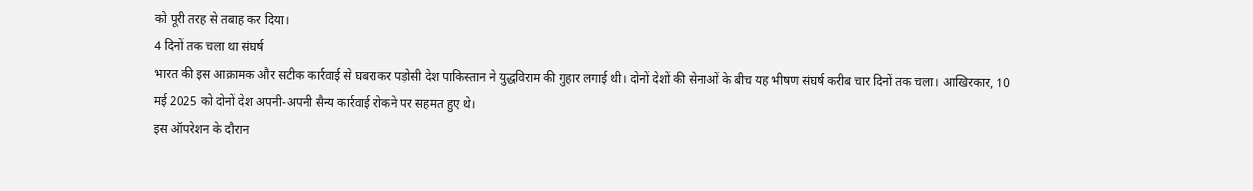को पूरी तरह से तबाह कर दिया।
4 दिनों तक चला था संघर्ष
भारत की इस आक्रामक और सटीक कार्रवाई से घबराकर पड़ोसी देश पाकिस्तान ने युद्धविराम की गुहार लगाई थी। दोनों देशों की सेनाओं के बीच यह भीषण संघर्ष करीब चार दिनों तक चला। आखिरकार, 10 मई 2025 को दोनों देश अपनी-अपनी सैन्य कार्रवाई रोकने पर सहमत हुए थे।
इस ऑपरेशन के दौरान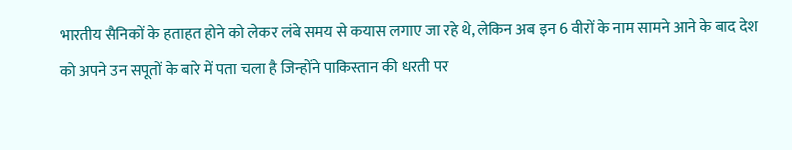भारतीय सैनिकों के हताहत होने को लेकर लंबे समय से कयास लगाए जा रहे थे, लेकिन अब इन 6 वीरों के नाम सामने आने के बाद देश को अपने उन सपूतों के बारे में पता चला है जिन्होंने पाकिस्तान की धरती पर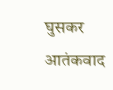घुसकर आतंकवाद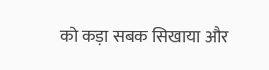को कड़ा सबक सिखाया और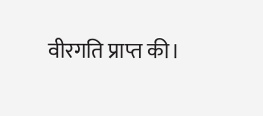वीरगति प्राप्त की।